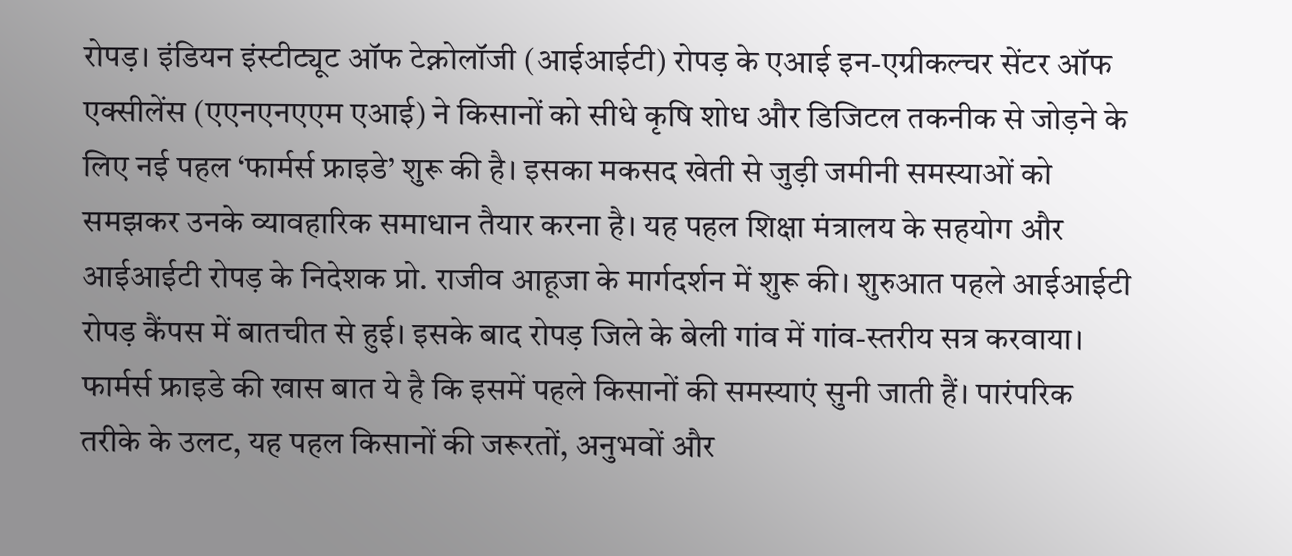रोपड़। इंडियन इंस्टीट्यूट ऑफ टेक्नोलॉजी (आईआईटी) रोपड़ के एआई इन-एग्रीकल्चर सेंटर ऑफ एक्सीलेंस (एएनएनएएम एआई) ने किसानों को सीधे कृषि शोध और डिजिटल तकनीक से जोड़ने के लिए नई पहल ‘फार्मर्स फ्राइडे’ शुरू की है। इसका मकसद खेती से जुड़ी जमीनी समस्याओं को समझकर उनके व्यावहारिक समाधान तैयार करना है। यह पहल शिक्षा मंत्रालय के सहयोग और आईआईटी रोपड़ के निदेशक प्रो. राजीव आहूजा के मार्गदर्शन में शुरू की। शुरुआत पहले आईआईटी रोपड़ कैंपस में बातचीत से हुई। इसके बाद रोपड़ जिले के बेली गांव में गांव-स्तरीय सत्र करवाया। फार्मर्स फ्राइडे की खास बात ये है कि इसमें पहले किसानों की समस्याएं सुनी जाती हैं। पारंपरिक तरीके के उलट, यह पहल किसानों की जरूरतों, अनुभवों और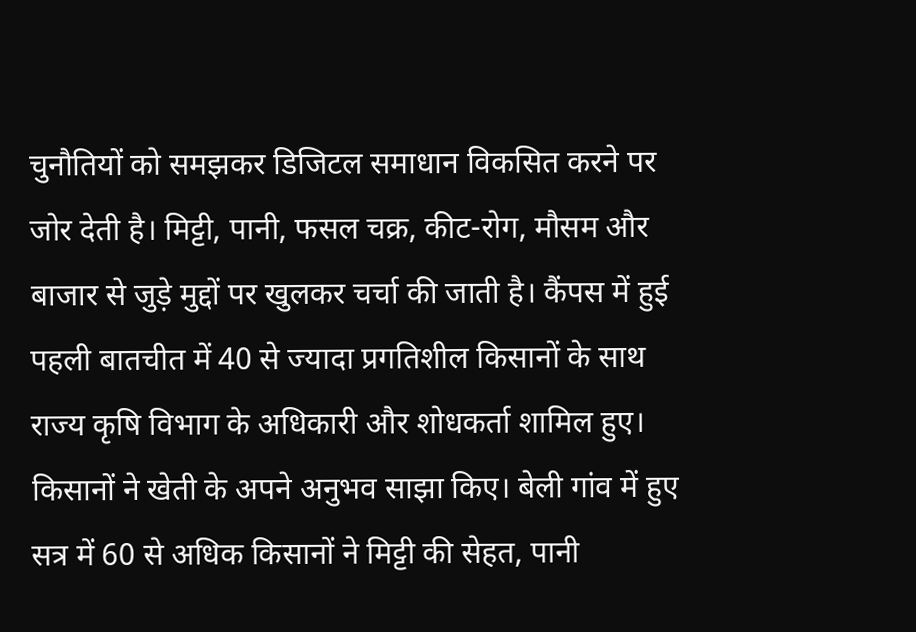चुनौतियों को समझकर डिजिटल समाधान विकसित करने पर जोर देती है। मिट्टी, पानी, फसल चक्र, कीट-रोग, मौसम और बाजार से जुड़े मुद्दों पर खुलकर चर्चा की जाती है। कैंपस में हुई पहली बातचीत में 40 से ज्यादा प्रगतिशील किसानों के साथ राज्य कृषि विभाग के अधिकारी और शोधकर्ता शामिल हुए। किसानों ने खेती के अपने अनुभव साझा किए। बेली गांव में हुए सत्र में 60 से अधिक किसानों ने मिट्टी की सेहत, पानी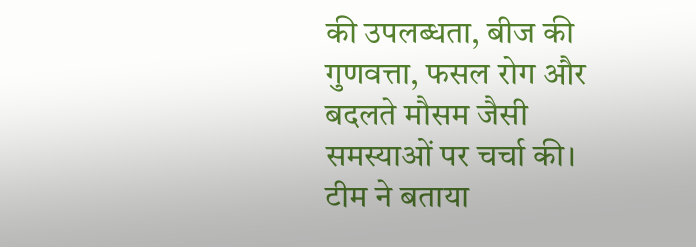की उपलब्धता, बीज की गुणवत्ता, फसल रोग और बदलते मौसम जैसी समस्याओं पर चर्चा की। टीम ने बताया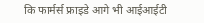कि फार्मर्स फ्राइडे आगे भी आईआईटी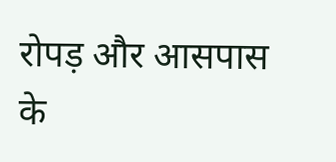रोपड़ और आसपास के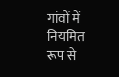गांवों में नियमित रूप से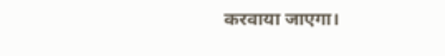करवाया जाएगा।